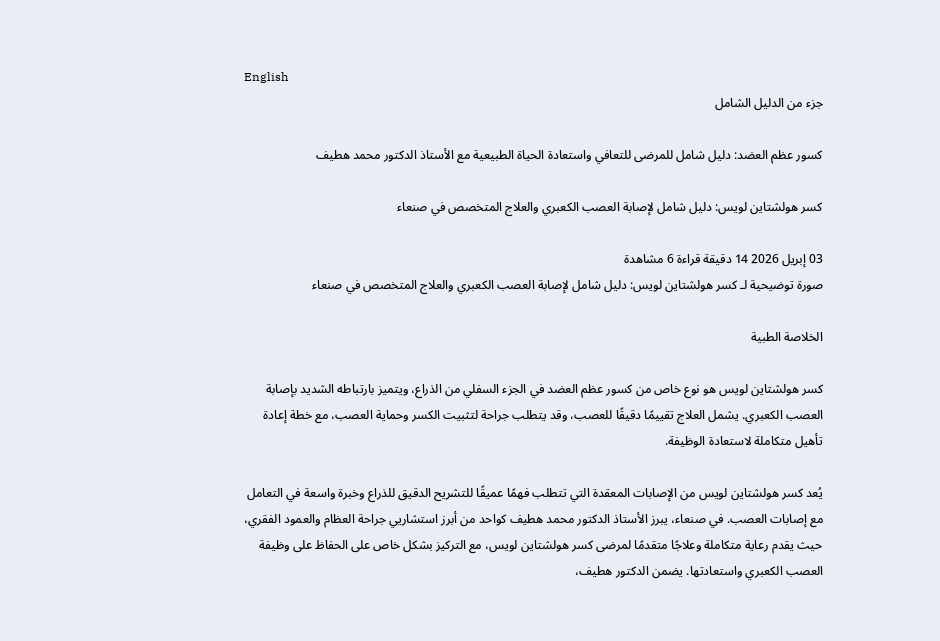English
جزء من الدليل الشامل

كسور عظم العضد: دليل شامل للمرضى للتعافي واستعادة الحياة الطبيعية مع الأستاذ الدكتور محمد هطيف

كسر هولشتاين لويس: دليل شامل لإصابة العصب الكعبري والعلاج المتخصص في صنعاء

03 إبريل 2026 14 دقيقة قراءة 6 مشاهدة
صورة توضيحية لـ كسر هولشتاين لويس: دليل شامل لإصابة العصب الكعبري والعلاج المتخصص في صنعاء

الخلاصة الطبية

كسر هولشتاين لويس هو نوع خاص من كسور عظم العضد في الجزء السفلي من الذراع، ويتميز بارتباطه الشديد بإصابة العصب الكعبري. يشمل العلاج تقييمًا دقيقًا للعصب، وقد يتطلب جراحة لتثبيت الكسر وحماية العصب، مع خطة إعادة تأهيل متكاملة لاستعادة الوظيفة.

يُعد كسر هولشتاين لويس من الإصابات المعقدة التي تتطلب فهمًا عميقًا للتشريح الدقيق للذراع وخبرة واسعة في التعامل مع إصابات العصب. في صنعاء، يبرز الأستاذ الدكتور محمد هطيف كواحد من أبرز استشاريي جراحة العظام والعمود الفقري، حيث يقدم رعاية متكاملة وعلاجًا متقدمًا لمرضى كسر هولشتاين لويس، مع التركيز بشكل خاص على الحفاظ على وظيفة العصب الكعبري واستعادتها. يضمن الدكتور هطيف،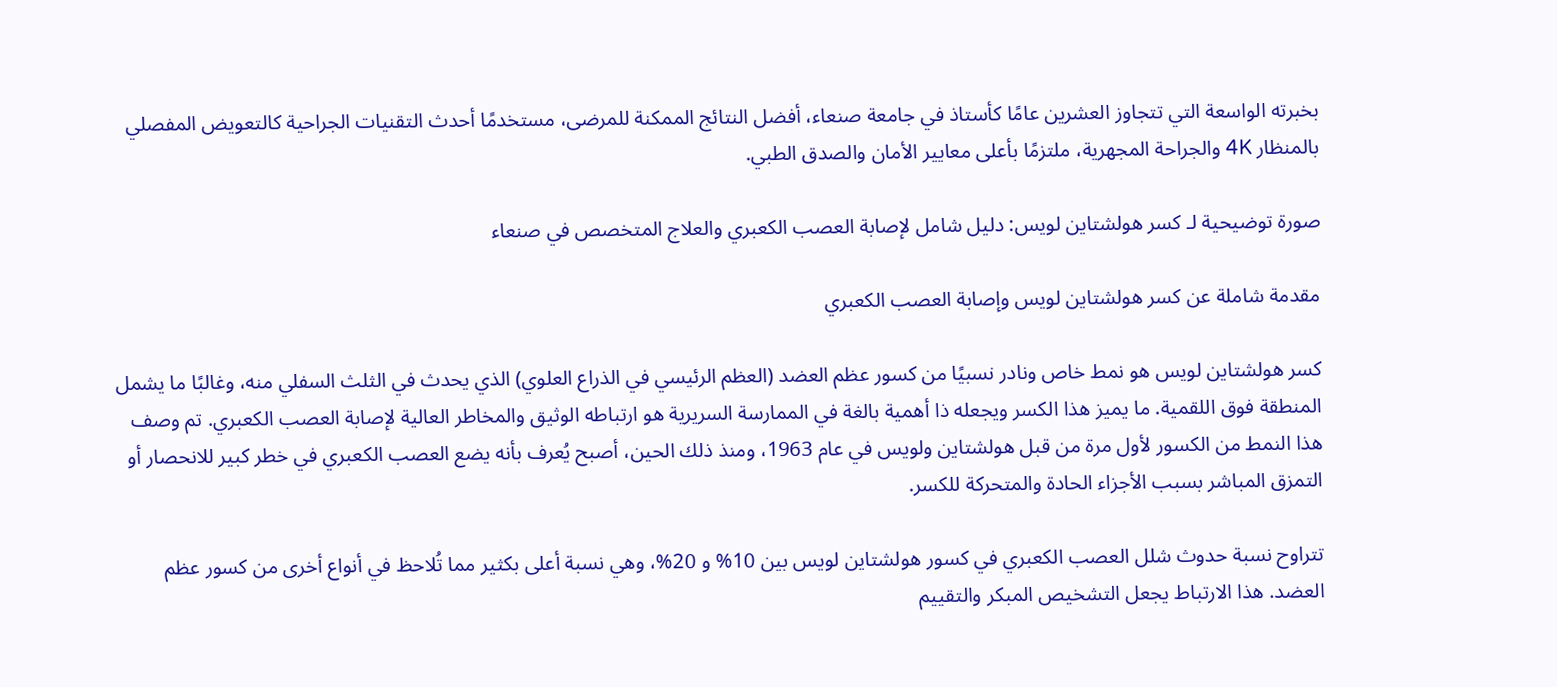بخبرته الواسعة التي تتجاوز العشرين عامًا كأستاذ في جامعة صنعاء، أفضل النتائج الممكنة للمرضى، مستخدمًا أحدث التقنيات الجراحية كالتعويض المفصلي بالمنظار 4K والجراحة المجهرية، ملتزمًا بأعلى معايير الأمان والصدق الطبي.

صورة توضيحية لـ كسر هولشتاين لويس: دليل شامل لإصابة العصب الكعبري والعلاج المتخصص في صنعاء

مقدمة شاملة عن كسر هولشتاين لويس وإصابة العصب الكعبري

كسر هولشتاين لويس هو نمط خاص ونادر نسبيًا من كسور عظم العضد (العظم الرئيسي في الذراع العلوي) الذي يحدث في الثلث السفلي منه، وغالبًا ما يشمل المنطقة فوق اللقمية. ما يميز هذا الكسر ويجعله ذا أهمية بالغة في الممارسة السريرية هو ارتباطه الوثيق والمخاطر العالية لإصابة العصب الكعبري. تم وصف هذا النمط من الكسور لأول مرة من قبل هولشتاين ولويس في عام 1963، ومنذ ذلك الحين، أصبح يُعرف بأنه يضع العصب الكعبري في خطر كبير للانحصار أو التمزق المباشر بسبب الأجزاء الحادة والمتحركة للكسر.

تتراوح نسبة حدوث شلل العصب الكعبري في كسور هولشتاين لويس بين 10% و 20%، وهي نسبة أعلى بكثير مما تُلاحظ في أنواع أخرى من كسور عظم العضد. هذا الارتباط يجعل التشخيص المبكر والتقييم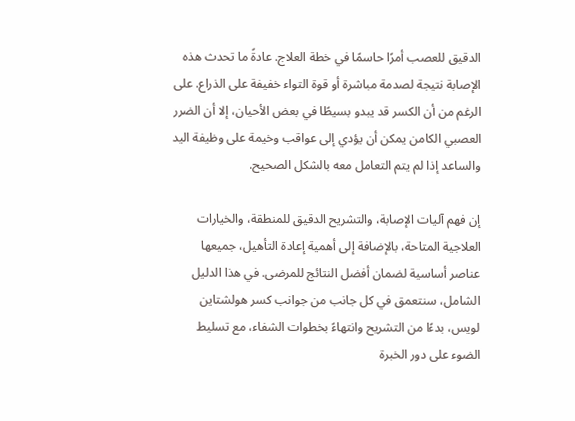الدقيق للعصب أمرًا حاسمًا في خطة العلاج. عادةً ما تحدث هذه الإصابة نتيجة لصدمة مباشرة أو قوة التواء خفيفة على الذراع. على الرغم من أن الكسر قد يبدو بسيطًا في بعض الأحيان، إلا أن الضرر العصبي الكامن يمكن أن يؤدي إلى عواقب وخيمة على وظيفة اليد والساعد إذا لم يتم التعامل معه بالشكل الصحيح.

إن فهم آليات الإصابة، والتشريح الدقيق للمنطقة، والخيارات العلاجية المتاحة، بالإضافة إلى أهمية إعادة التأهيل، جميعها عناصر أساسية لضمان أفضل النتائج للمرضى. في هذا الدليل الشامل، سنتعمق في كل جانب من جوانب كسر هولشتاين لويس، بدءًا من التشريح وانتهاءً بخطوات الشفاء، مع تسليط الضوء على دور الخبرة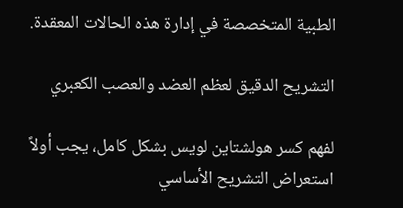الطبية المتخصصة في إدارة هذه الحالات المعقدة.

التشريح الدقيق لعظم العضد والعصب الكعبري

لفهم كسر هولشتاين لويس بشكل كامل، يجب أولاً استعراض التشريح الأساسي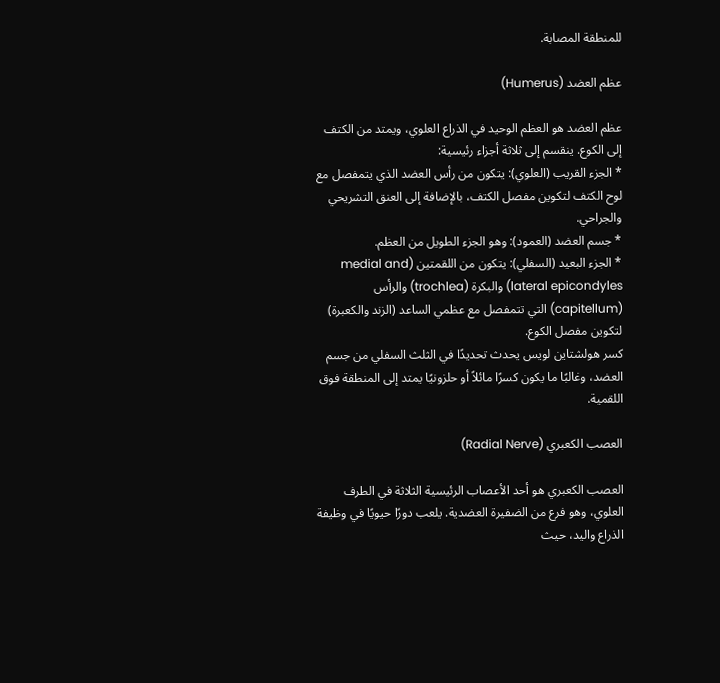للمنطقة المصابة.

عظم العضد (Humerus)

عظم العضد هو العظم الوحيد في الذراع العلوي، ويمتد من الكتف إلى الكوع. ينقسم إلى ثلاثة أجزاء رئيسية:
* الجزء القريب (العلوي): يتكون من رأس العضد الذي يتمفصل مع لوح الكتف لتكوين مفصل الكتف، بالإضافة إلى العنق التشريحي والجراحي.
* جسم العضد (العمود): وهو الجزء الطويل من العظم.
* الجزء البعيد (السفلي): يتكون من اللقمتين (medial and lateral epicondyles) والبكرة (trochlea) والرأس (capitellum) التي تتمفصل مع عظمي الساعد (الزند والكعبرة) لتكوين مفصل الكوع.
كسر هولشتاين لويس يحدث تحديدًا في الثلث السفلي من جسم العضد، وغالبًا ما يكون كسرًا مائلاً أو حلزونيًا يمتد إلى المنطقة فوق اللقمية.

العصب الكعبري (Radial Nerve)

العصب الكعبري هو أحد الأعصاب الرئيسية الثلاثة في الطرف العلوي، وهو فرع من الضفيرة العضدية. يلعب دورًا حيويًا في وظيفة الذراع واليد، حيث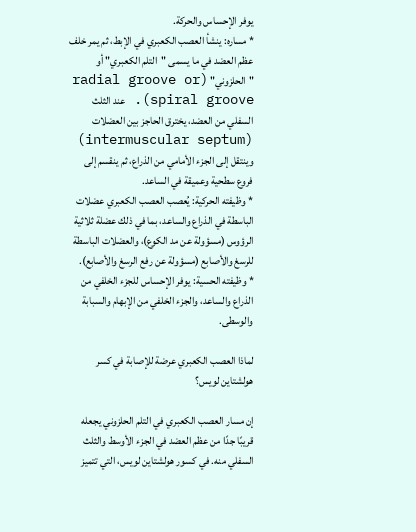يوفر الإحساس والحركة.
* مساره: ينشأ العصب الكعبري في الإبط، ثم يمر خلف عظم العضد في ما يسمى "التلم الكعبري" أو "الحلزوني" (radial groove or spiral groove). عند الثلث السفلي من العضد، يخترق الحاجز بين العضلات (intermuscular septum) وينتقل إلى الجزء الأمامي من الذراع، ثم ينقسم إلى فروع سطحية وعميقة في الساعد.
* وظيفته الحركية: يُعصب العصب الكعبري عضلات الباسطة في الذراع والساعد، بما في ذلك عضلة ثلاثية الرؤوس (مسؤولة عن مد الكوع)، والعضلات الباسطة للرسغ والأصابع (مسؤولة عن رفع الرسغ والأصابع).
* وظيفته الحسية: يوفر الإحساس للجزء الخلفي من الذراع والساعد، والجزء الخلفي من الإبهام والسبابة والوسطى.

لماذا العصب الكعبري عرضة للإصابة في كسر هولشتاين لويس؟

إن مسار العصب الكعبري في التلم الحلزوني يجعله قريبًا جدًا من عظم العضد في الجزء الأوسط والثلث السفلي منه. في كسور هولشتاين لويس، التي تتميز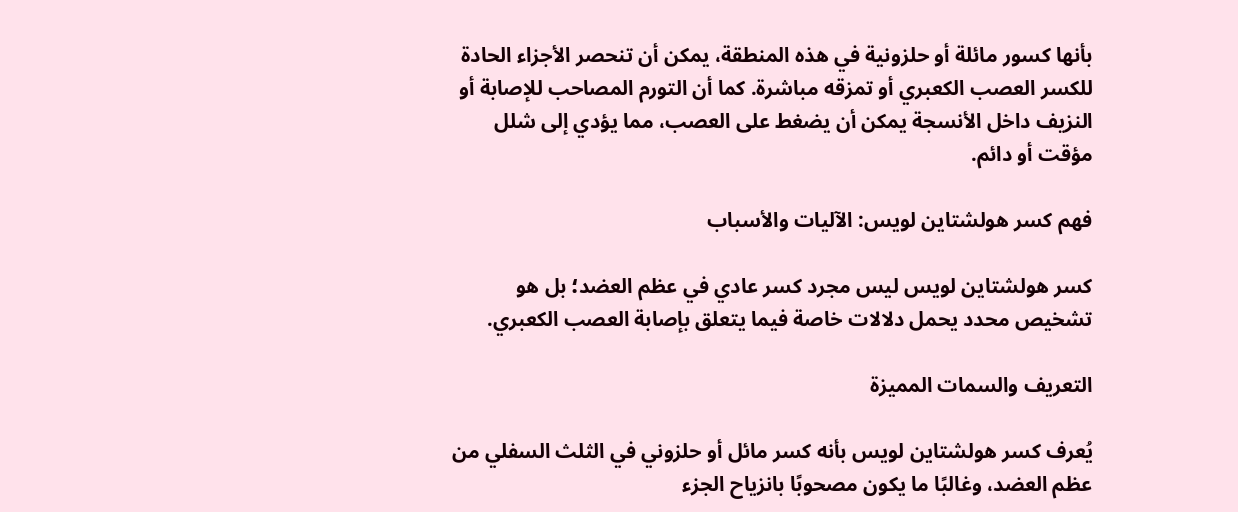بأنها كسور مائلة أو حلزونية في هذه المنطقة، يمكن أن تنحصر الأجزاء الحادة للكسر العصب الكعبري أو تمزقه مباشرة. كما أن التورم المصاحب للإصابة أو النزيف داخل الأنسجة يمكن أن يضغط على العصب، مما يؤدي إلى شلل مؤقت أو دائم.

فهم كسر هولشتاين لويس: الآليات والأسباب

كسر هولشتاين لويس ليس مجرد كسر عادي في عظم العضد؛ بل هو تشخيص محدد يحمل دلالات خاصة فيما يتعلق بإصابة العصب الكعبري.

التعريف والسمات المميزة

يُعرف كسر هولشتاين لويس بأنه كسر مائل أو حلزوني في الثلث السفلي من عظم العضد، وغالبًا ما يكون مصحوبًا بانزياح الجزء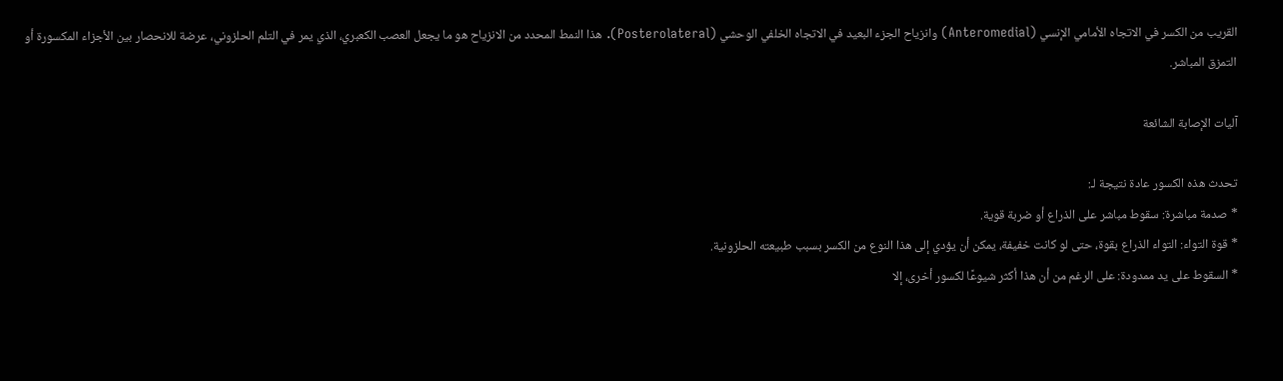القريب من الكسر في الاتجاه الأمامي الإنسي (Anteromedial) وانزياح الجزء البعيد في الاتجاه الخلفي الوحشي (Posterolateral). هذا النمط المحدد من الانزياح هو ما يجعل العصب الكعبري، الذي يمر في التلم الحلزوني، عرضة للانحصار بين الأجزاء المكسورة أو التمزق المباشر.

آليات الإصابة الشائعة

تحدث هذه الكسور عادة نتيجة لـ:
* صدمة مباشرة: سقوط مباشر على الذراع أو ضربة قوية.
* قوة التواء: التواء الذراع بقوة، حتى لو كانت خفيفة، يمكن أن يؤدي إلى هذا النوع من الكسر بسبب طبيعته الحلزونية.
* السقوط على يد ممدودة: على الرغم من أن هذا أكثر شيوعًا لكسور أخرى، إلا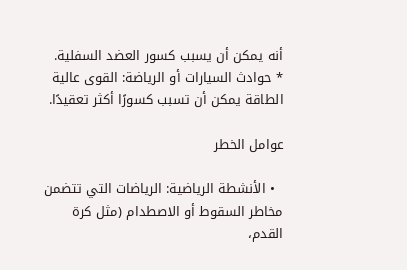أنه يمكن أن يسبب كسور العضد السفلية.
* حوادث السيارات أو الرياضة: القوى عالية الطاقة يمكن أن تسبب كسورًا أكثر تعقيدًا.

عوامل الخطر

  • الأنشطة الرياضية: الرياضات التي تتضمن مخاطر السقوط أو الاصطدام (مثل كرة القدم،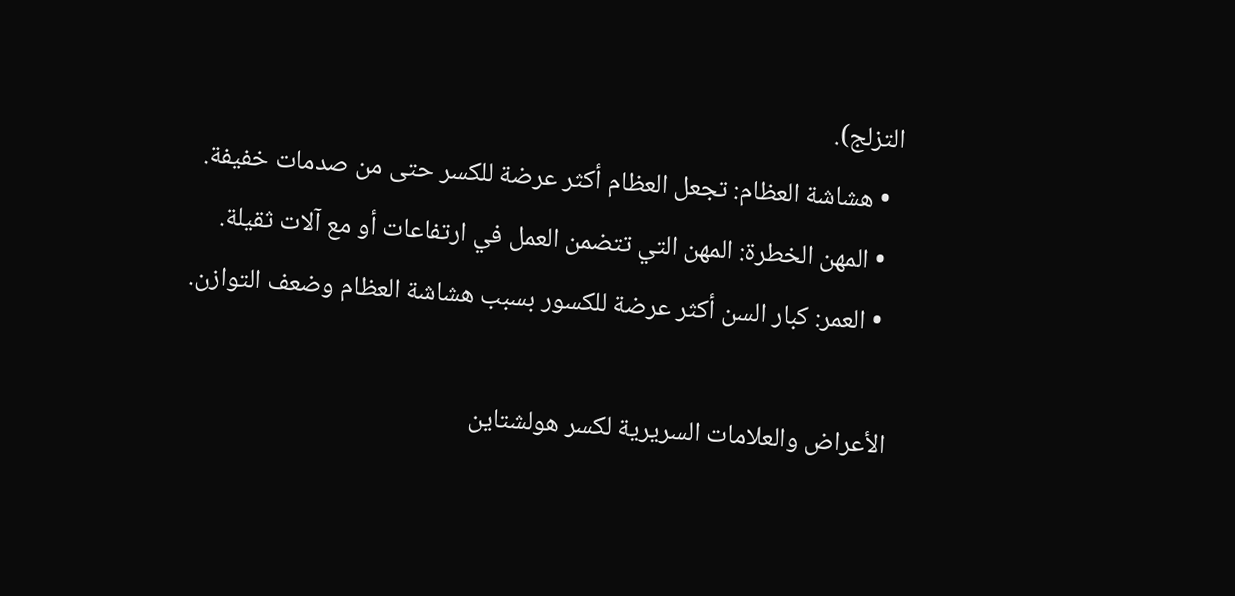التزلج).
  • هشاشة العظام: تجعل العظام أكثر عرضة للكسر حتى من صدمات خفيفة.
  • المهن الخطرة: المهن التي تتضمن العمل في ارتفاعات أو مع آلات ثقيلة.
  • العمر: كبار السن أكثر عرضة للكسور بسبب هشاشة العظام وضعف التوازن.

الأعراض والعلامات السريرية لكسر هولشتاين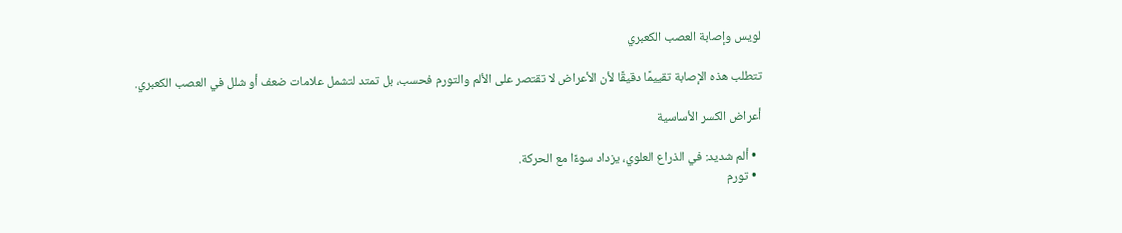لويس وإصابة العصب الكعبري

تتطلب هذه الإصابة تقييمًا دقيقًا لأن الأعراض لا تقتصر على الألم والتورم فحسب، بل تمتد لتشمل علامات ضعف أو شلل في العصب الكعبري.

أعراض الكسر الأساسية

  • ألم شديد: في الذراع العلوي، يزداد سوءًا مع الحركة.
  • تورم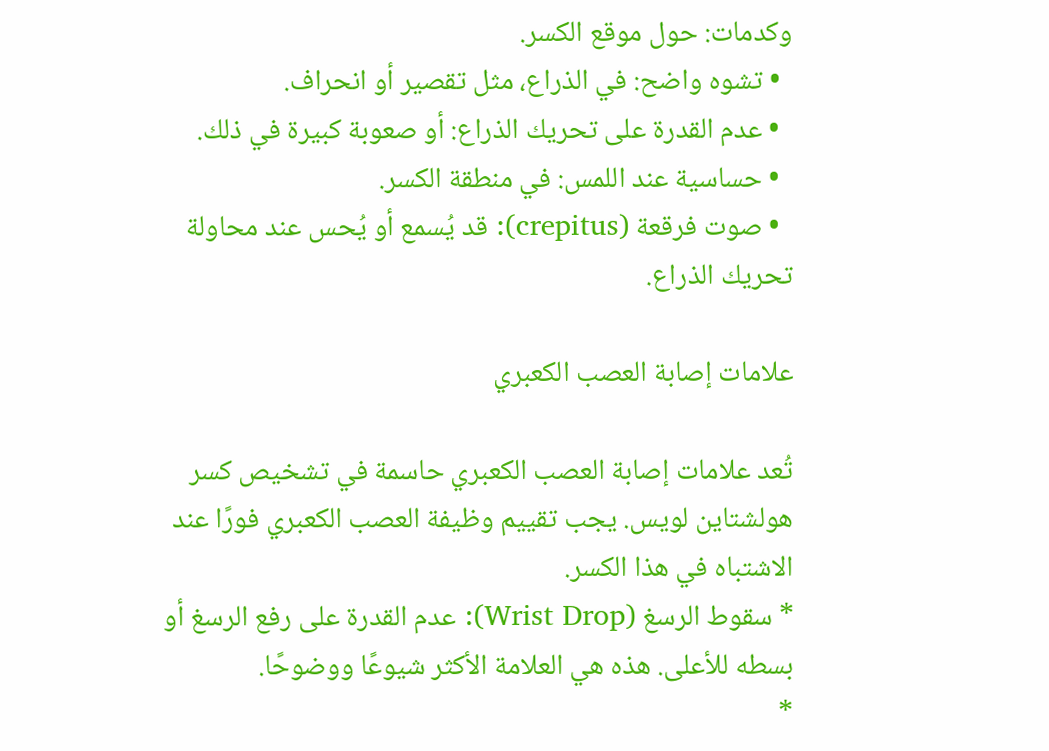وكدمات: حول موقع الكسر.
  • تشوه واضح: في الذراع، مثل تقصير أو انحراف.
  • عدم القدرة على تحريك الذراع: أو صعوبة كبيرة في ذلك.
  • حساسية عند اللمس: في منطقة الكسر.
  • صوت فرقعة (crepitus): قد يُسمع أو يُحس عند محاولة تحريك الذراع.

علامات إصابة العصب الكعبري

تُعد علامات إصابة العصب الكعبري حاسمة في تشخيص كسر هولشتاين لويس. يجب تقييم وظيفة العصب الكعبري فورًا عند الاشتباه في هذا الكسر.
* سقوط الرسغ (Wrist Drop): عدم القدرة على رفع الرسغ أو بسطه للأعلى. هذه هي العلامة الأكثر شيوعًا ووضوحًا.
*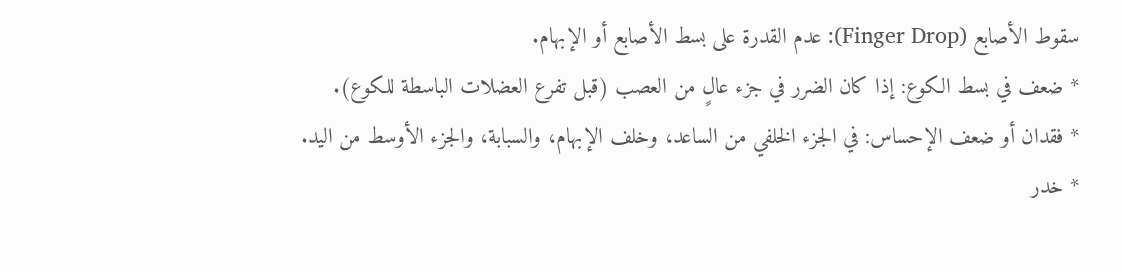سقوط الأصابع (Finger Drop): عدم القدرة على بسط الأصابع أو الإبهام.
* ضعف في بسط الكوع: إذا كان الضرر في جزء عالٍ من العصب (قبل تفرع العضلات الباسطة للكوع).
* فقدان أو ضعف الإحساس: في الجزء الخلفي من الساعد، وخلف الإبهام، والسبابة، والجزء الأوسط من اليد.
* خدر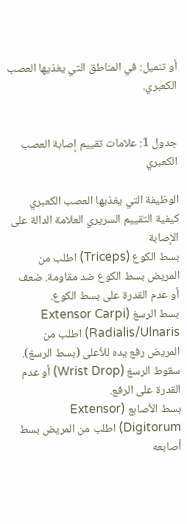أو تنميل: في المناطق التي يغذيها العصب الكعبري.


جدول 1: علامات تقييم إصابة العصب الكعبري

الوظيفة التي يغذيها العصب الكعبري كيفية التقييم السريري العلامة الدالة على الإصابة
بسط الكوع (Triceps) اطلب من المريض بسط الكوع ضد مقاومة. ضعف أو عدم القدرة على بسط الكوع.
بسط الرسغ (Extensor Carpi Radialis/Ulnaris) اطلب من المريض رفع يده للأعلى (بسط الرسغ). سقوط الرسغ (Wrist Drop) أو عدم القدرة على الرفع.
بسط الأصابع (Extensor Digitorum) اطلب من المريض بسط أصابعه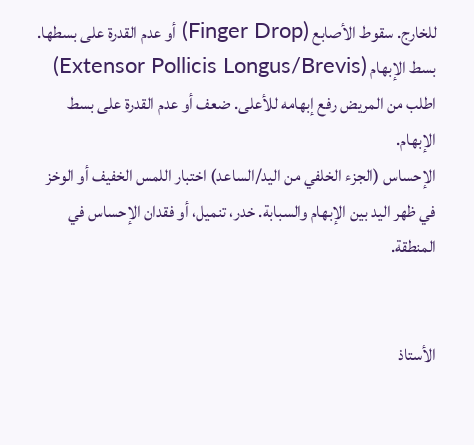للخارج. سقوط الأصابع (Finger Drop) أو عدم القدرة على بسطها.
بسط الإبهام (Extensor Pollicis Longus/Brevis) اطلب من المريض رفع إبهامه للأعلى. ضعف أو عدم القدرة على بسط الإبهام.
الإحساس (الجزء الخلفي من اليد/الساعد) اختبار اللمس الخفيف أو الوخز في ظهر اليد بين الإبهام والسبابة. خدر، تنميل، أو فقدان الإحساس في المنطقة.


الأستاذ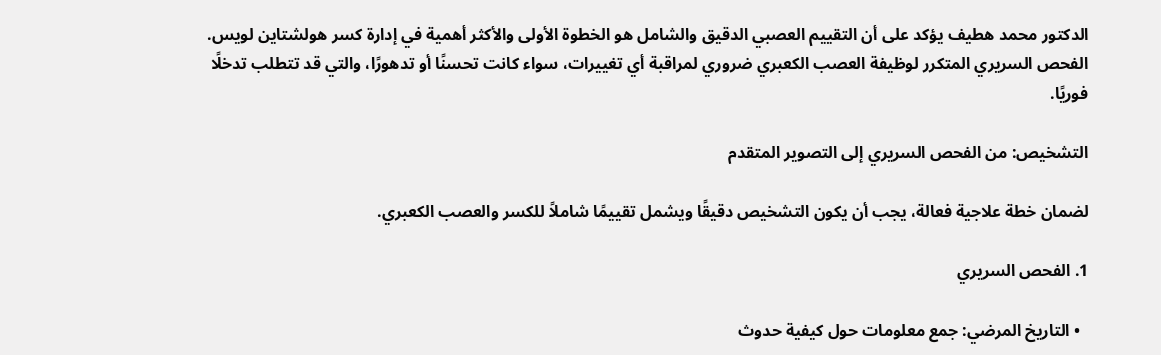الدكتور محمد هطيف يؤكد على أن التقييم العصبي الدقيق والشامل هو الخطوة الأولى والأكثر أهمية في إدارة كسر هولشتاين لويس. الفحص السريري المتكرر لوظيفة العصب الكعبري ضروري لمراقبة أي تغييرات، سواء كانت تحسنًا أو تدهورًا، والتي قد تتطلب تدخلًا فوريًا.

التشخيص: من الفحص السريري إلى التصوير المتقدم

لضمان خطة علاجية فعالة، يجب أن يكون التشخيص دقيقًا ويشمل تقييمًا شاملاً للكسر والعصب الكعبري.

1. الفحص السريري

  • التاريخ المرضي: جمع معلومات حول كيفية حدوث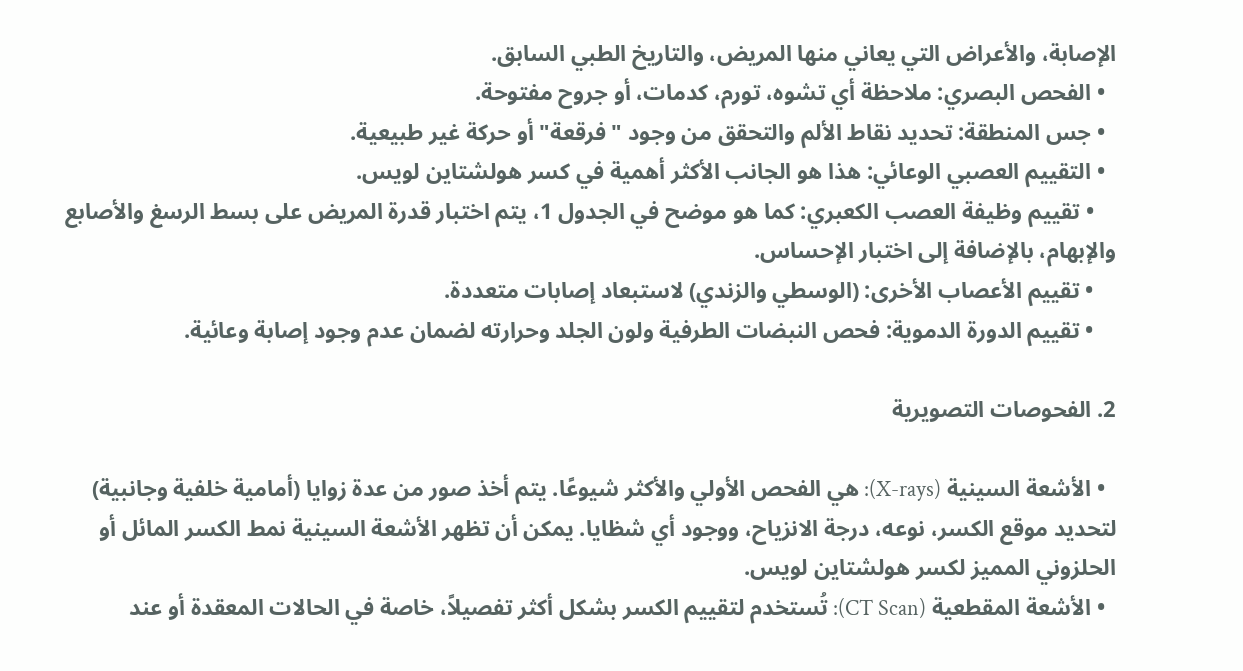الإصابة، والأعراض التي يعاني منها المريض، والتاريخ الطبي السابق.
  • الفحص البصري: ملاحظة أي تشوه، تورم، كدمات، أو جروح مفتوحة.
  • جس المنطقة: تحديد نقاط الألم والتحقق من وجود "فرقعة" أو حركة غير طبيعية.
  • التقييم العصبي الوعائي: هذا هو الجانب الأكثر أهمية في كسر هولشتاين لويس.
    • تقييم وظيفة العصب الكعبري: كما هو موضح في الجدول 1، يتم اختبار قدرة المريض على بسط الرسغ والأصابع والإبهام، بالإضافة إلى اختبار الإحساس.
    • تقييم الأعصاب الأخرى: (الوسطي والزندي) لاستبعاد إصابات متعددة.
    • تقييم الدورة الدموية: فحص النبضات الطرفية ولون الجلد وحرارته لضمان عدم وجود إصابة وعائية.

2. الفحوصات التصويرية

  • الأشعة السينية (X-rays): هي الفحص الأولي والأكثر شيوعًا. يتم أخذ صور من عدة زوايا (أمامية خلفية وجانبية) لتحديد موقع الكسر، نوعه، درجة الانزياح، ووجود أي شظايا. يمكن أن تظهر الأشعة السينية نمط الكسر المائل أو الحلزوني المميز لكسر هولشتاين لويس.
  • الأشعة المقطعية (CT Scan): تُستخدم لتقييم الكسر بشكل أكثر تفصيلاً، خاصة في الحالات المعقدة أو عند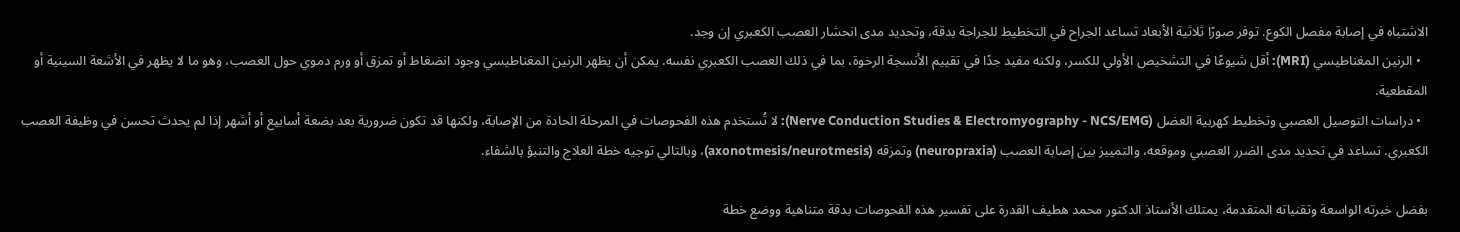الاشتباه في إصابة مفصل الكوع. توفر صورًا ثلاثية الأبعاد تساعد الجراح في التخطيط للجراحة بدقة، وتحديد مدى انحشار العصب الكعبري إن وجد.
  • الرنين المغناطيسي (MRI): أقل شيوعًا في التشخيص الأولي للكسر، ولكنه مفيد جدًا في تقييم الأنسجة الرخوة، بما في ذلك العصب الكعبري نفسه. يمكن أن يظهر الرنين المغناطيسي وجود انضغاط أو تمزق أو ورم دموي حول العصب، وهو ما لا يظهر في الأشعة السينية أو المقطعية.
  • دراسات التوصيل العصبي وتخطيط كهربية العضل (Nerve Conduction Studies & Electromyography - NCS/EMG): لا تُستخدم هذه الفحوصات في المرحلة الحادة من الإصابة، ولكنها قد تكون ضرورية بعد بضعة أسابيع أو أشهر إذا لم يحدث تحسن في وظيفة العصب الكعبري. تساعد في تحديد مدى الضرر العصبي وموقعه، والتمييز بين إصابة العصب (neuropraxia) وتمزقه (axonotmesis/neurotmesis)، وبالتالي توجيه خطة العلاج والتنبؤ بالشفاء.

بفضل خبرته الواسعة وتقنياته المتقدمة، يمتلك الأستاذ الدكتور محمد هطيف القدرة على تفسير هذه الفحوصات بدقة متناهية ووضع خطة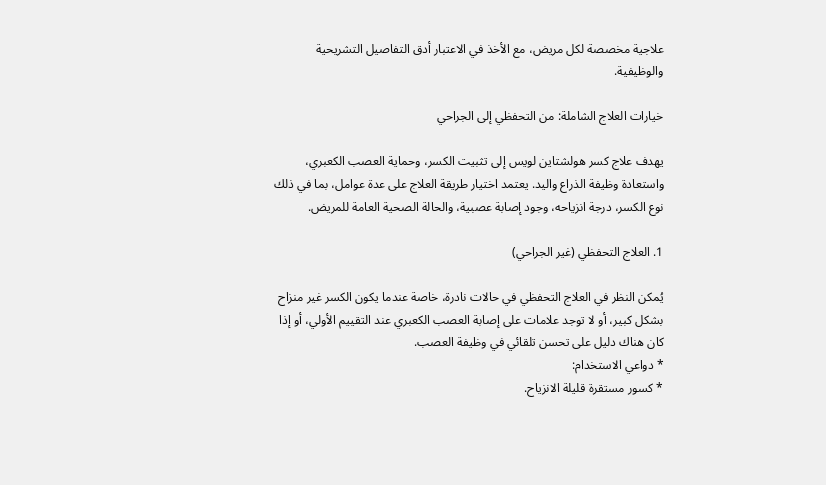علاجية مخصصة لكل مريض، مع الأخذ في الاعتبار أدق التفاصيل التشريحية والوظيفية.

خيارات العلاج الشاملة: من التحفظي إلى الجراحي

يهدف علاج كسر هولشتاين لويس إلى تثبيت الكسر، وحماية العصب الكعبري، واستعادة وظيفة الذراع واليد. يعتمد اختيار طريقة العلاج على عدة عوامل، بما في ذلك نوع الكسر، درجة انزياحه، وجود إصابة عصبية، والحالة الصحية العامة للمريض.

1. العلاج التحفظي (غير الجراحي)

يُمكن النظر في العلاج التحفظي في حالات نادرة، خاصة عندما يكون الكسر غير منزاح بشكل كبير، أو لا توجد علامات على إصابة العصب الكعبري عند التقييم الأولي، أو إذا كان هناك دليل على تحسن تلقائي في وظيفة العصب.
* دواعي الاستخدام:
* كسور مستقرة قليلة الانزياح.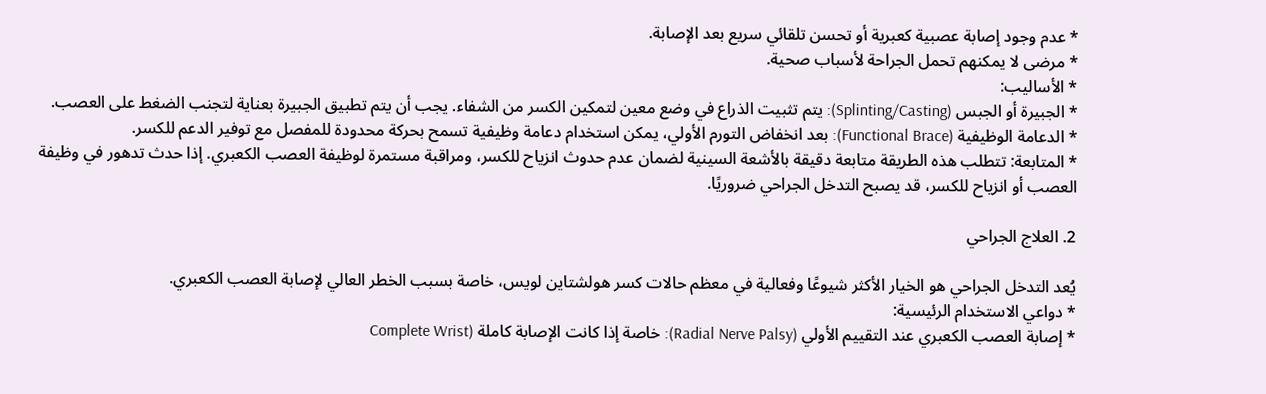* عدم وجود إصابة عصبية كعبرية أو تحسن تلقائي سريع بعد الإصابة.
* مرضى لا يمكنهم تحمل الجراحة لأسباب صحية.
* الأساليب:
* الجبيرة أو الجبس (Splinting/Casting): يتم تثبيت الذراع في وضع معين لتمكين الكسر من الشفاء. يجب أن يتم تطبيق الجبيرة بعناية لتجنب الضغط على العصب.
* الدعامة الوظيفية (Functional Brace): بعد انخفاض التورم الأولي، يمكن استخدام دعامة وظيفية تسمح بحركة محدودة للمفصل مع توفير الدعم للكسر.
* المتابعة: تتطلب هذه الطريقة متابعة دقيقة بالأشعة السينية لضمان عدم حدوث انزياح للكسر، ومراقبة مستمرة لوظيفة العصب الكعبري. إذا حدث تدهور في وظيفة العصب أو انزياح للكسر، قد يصبح التدخل الجراحي ضروريًا.

2. العلاج الجراحي

يُعد التدخل الجراحي هو الخيار الأكثر شيوعًا وفعالية في معظم حالات كسر هولشتاين لويس، خاصة بسبب الخطر العالي لإصابة العصب الكعبري.
* دواعي الاستخدام الرئيسية:
* إصابة العصب الكعبري عند التقييم الأولي (Radial Nerve Palsy): خاصة إذا كانت الإصابة كاملة (Complete Wrist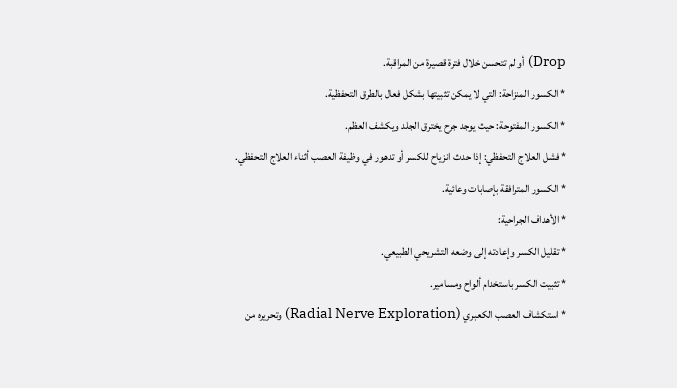Drop) أو لم تتحسن خلال فترة قصيرة من المراقبة.
* الكسور المنزاحة: التي لا يمكن تثبيتها بشكل فعال بالطرق التحفظية.
* الكسور المفتوحة: حيث يوجد جرح يخترق الجلد ويكشف العظم.
* فشل العلاج التحفظي: إذا حدث انزياح للكسر أو تدهور في وظيفة العصب أثناء العلاج التحفظي.
* الكسور المترافقة بإصابات وعائية.
* الأهداف الجراحية:
* تقليل الكسر وإعادته إلى وضعه التشريحي الطبيعي.
* تثبيت الكسر باستخدام ألواح ومسامير.
* استكشاف العصب الكعبري (Radial Nerve Exploration) وتحريره من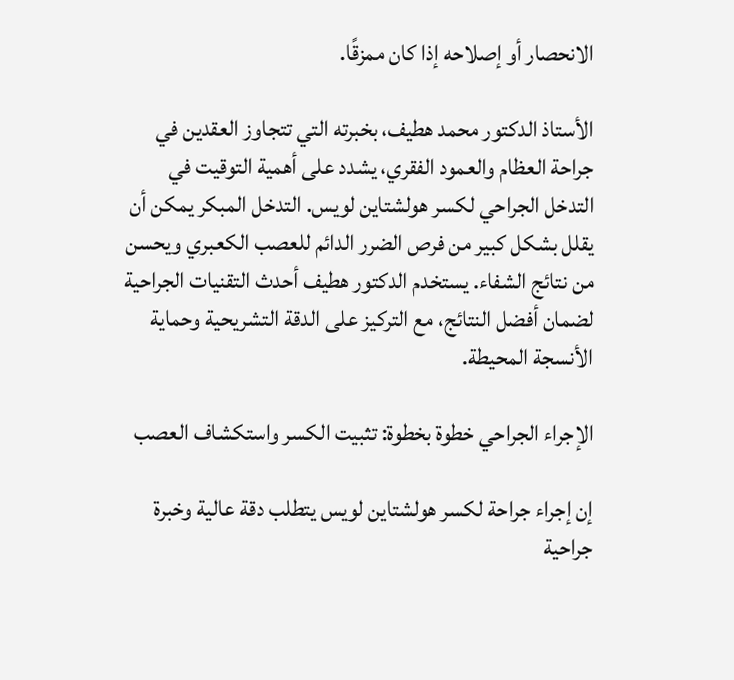الانحصار أو إصلاحه إذا كان ممزقًا.

الأستاذ الدكتور محمد هطيف، بخبرته التي تتجاوز العقدين في جراحة العظام والعمود الفقري، يشدد على أهمية التوقيت في التدخل الجراحي لكسر هولشتاين لويس. التدخل المبكر يمكن أن يقلل بشكل كبير من فرص الضرر الدائم للعصب الكعبري ويحسن من نتائج الشفاء. يستخدم الدكتور هطيف أحدث التقنيات الجراحية لضمان أفضل النتائج، مع التركيز على الدقة التشريحية وحماية الأنسجة المحيطة.

الإجراء الجراحي خطوة بخطوة: تثبيت الكسر واستكشاف العصب

إن إجراء جراحة لكسر هولشتاين لويس يتطلب دقة عالية وخبرة جراحية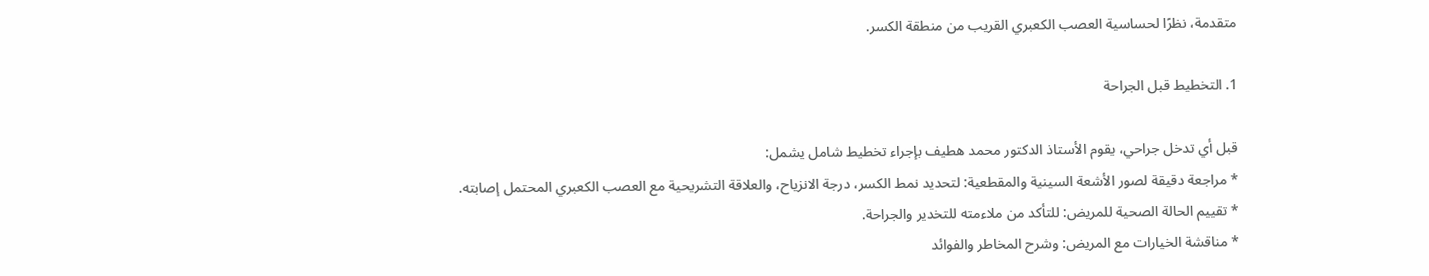متقدمة، نظرًا لحساسية العصب الكعبري القريب من منطقة الكسر.

1. التخطيط قبل الجراحة

قبل أي تدخل جراحي، يقوم الأستاذ الدكتور محمد هطيف بإجراء تخطيط شامل يشمل:
* مراجعة دقيقة لصور الأشعة السينية والمقطعية: لتحديد نمط الكسر، درجة الانزياح، والعلاقة التشريحية مع العصب الكعبري المحتمل إصابته.
* تقييم الحالة الصحية للمريض: للتأكد من ملاءمته للتخدير والجراحة.
* مناقشة الخيارات مع المريض: وشرح المخاطر والفوائد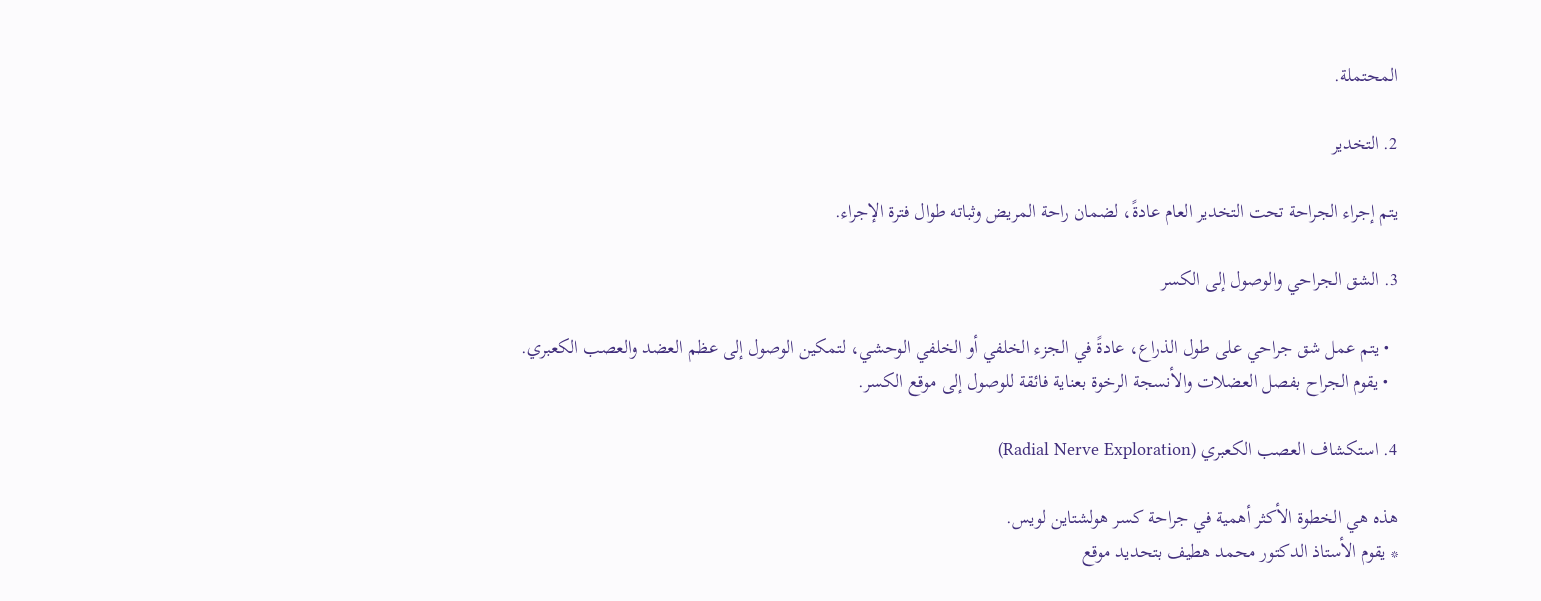المحتملة.

2. التخدير

يتم إجراء الجراحة تحت التخدير العام عادةً، لضمان راحة المريض وثباته طوال فترة الإجراء.

3. الشق الجراحي والوصول إلى الكسر

  • يتم عمل شق جراحي على طول الذراع، عادةً في الجزء الخلفي أو الخلفي الوحشي، لتمكين الوصول إلى عظم العضد والعصب الكعبري.
  • يقوم الجراح بفصل العضلات والأنسجة الرخوة بعناية فائقة للوصول إلى موقع الكسر.

4. استكشاف العصب الكعبري (Radial Nerve Exploration)

هذه هي الخطوة الأكثر أهمية في جراحة كسر هولشتاين لويس.
* يقوم الأستاذ الدكتور محمد هطيف بتحديد موقع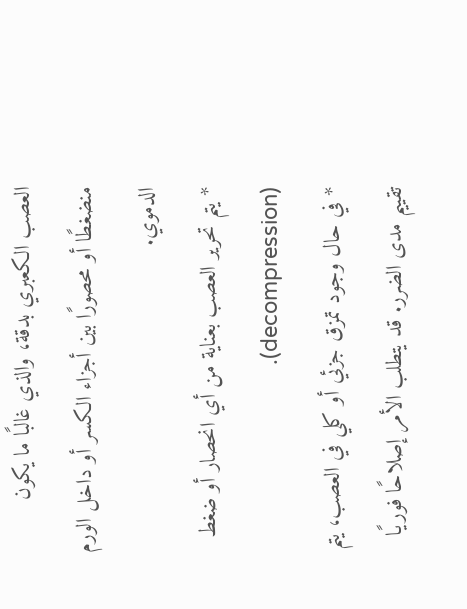العصب الكعبري بدقة، والذي غالبًا ما يكون منضغطًا أو محصورًا بين أجزاء الكسر أو داخل الورم الدموي.
* يتم تحرير العصب بعناية من أي انحصار أو ضغط (decompression).
* في حال وجود تمزق جزئي أو كلي في العصب، يتم تقييم مدى الضرر. قد يتطلب الأمر إصلاحًا فوريًا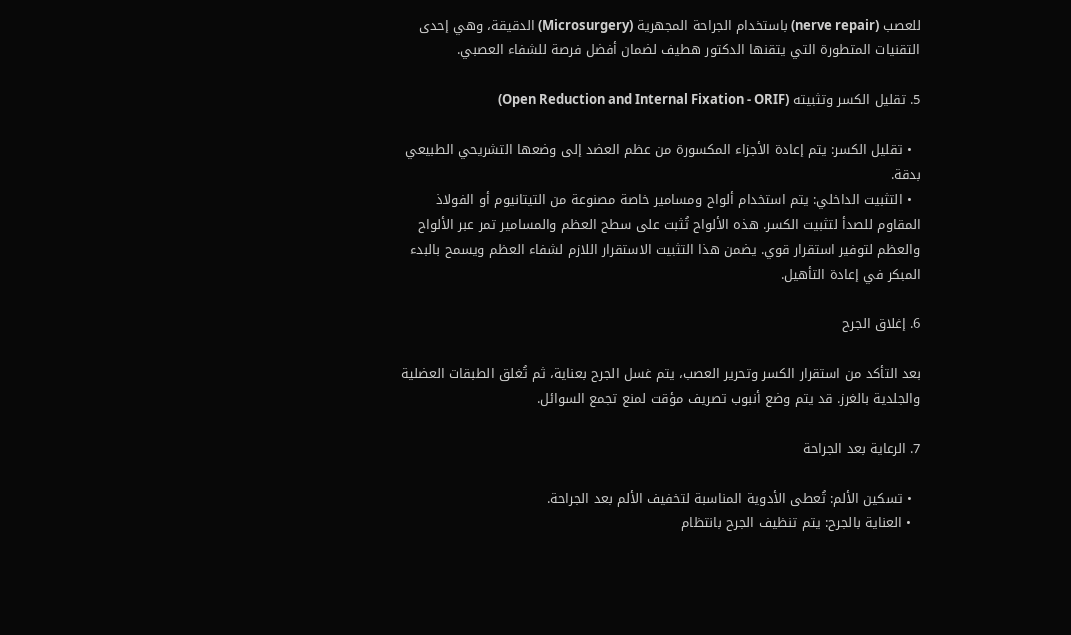للعصب (nerve repair) باستخدام الجراحة المجهرية (Microsurgery) الدقيقة، وهي إحدى التقنيات المتطورة التي يتقنها الدكتور هطيف لضمان أفضل فرصة للشفاء العصبي.

5. تقليل الكسر وتثبيته (Open Reduction and Internal Fixation - ORIF)

  • تقليل الكسر: يتم إعادة الأجزاء المكسورة من عظم العضد إلى وضعها التشريحي الطبيعي بدقة.
  • التثبيت الداخلي: يتم استخدام ألواح ومسامير خاصة مصنوعة من التيتانيوم أو الفولاذ المقاوم للصدأ لتثبيت الكسر. هذه الألواح تُثبت على سطح العظم والمسامير تمر عبر الألواح والعظم لتوفير استقرار قوي. يضمن هذا التثبيت الاستقرار اللازم لشفاء العظم ويسمح بالبدء المبكر في إعادة التأهيل.

6. إغلاق الجرح

بعد التأكد من استقرار الكسر وتحرير العصب، يتم غسل الجرح بعناية، ثم تُغلق الطبقات العضلية والجلدية بالغرز. قد يتم وضع أنبوب تصريف مؤقت لمنع تجمع السوائل.

7. الرعاية بعد الجراحة

  • تسكين الألم: تُعطى الأدوية المناسبة لتخفيف الألم بعد الجراحة.
  • العناية بالجرح: يتم تنظيف الجرح بانتظام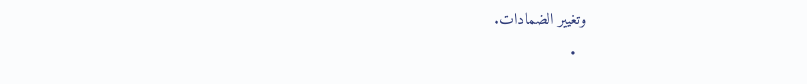وتغيير الضمادات.
  •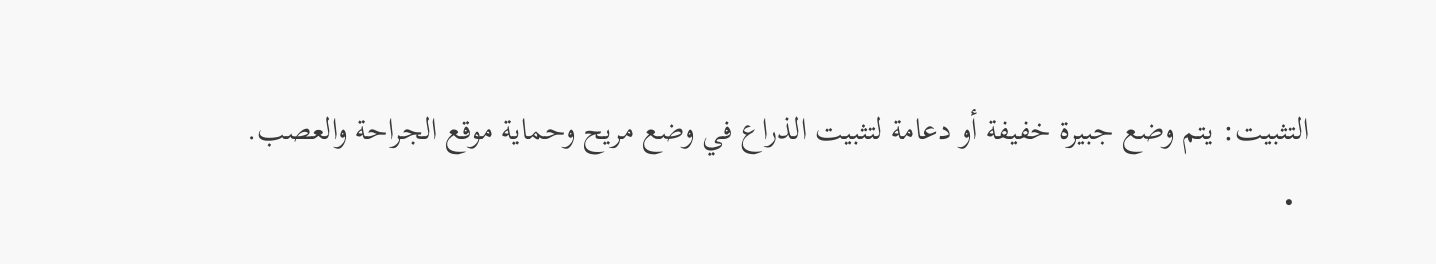التثبيت: يتم وضع جبيرة خفيفة أو دعامة لتثبيت الذراع في وضع مريح وحماية موقع الجراحة والعصب.
  •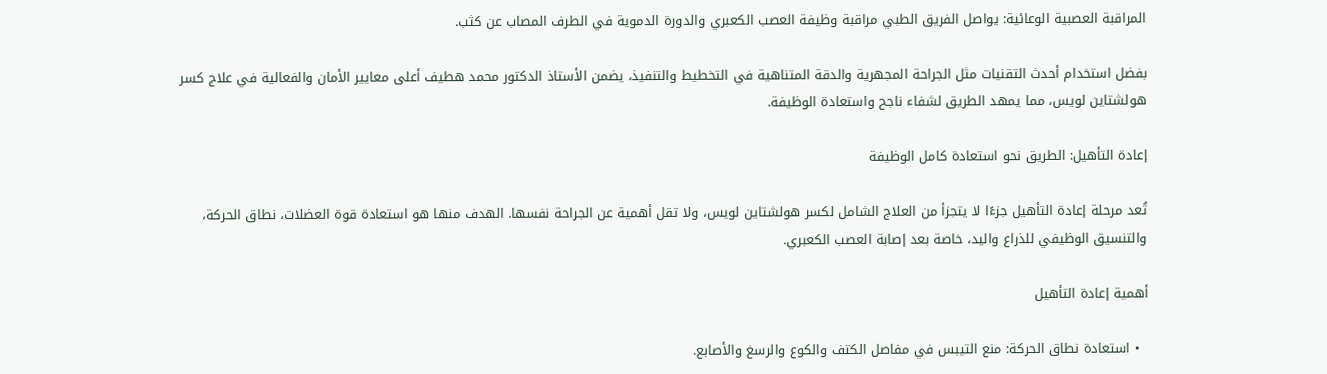المراقبة العصبية الوعائية: يواصل الفريق الطبي مراقبة وظيفة العصب الكعبري والدورة الدموية في الطرف المصاب عن كثب.

بفضل استخدام أحدث التقنيات مثل الجراحة المجهرية والدقة المتناهية في التخطيط والتنفيذ، يضمن الأستاذ الدكتور محمد هطيف أعلى معايير الأمان والفعالية في علاج كسر هولشتاين لويس، مما يمهد الطريق لشفاء ناجح واستعادة الوظيفة.

إعادة التأهيل: الطريق نحو استعادة كامل الوظيفة

تُعد مرحلة إعادة التأهيل جزءًا لا يتجزأ من العلاج الشامل لكسر هولشتاين لويس، ولا تقل أهمية عن الجراحة نفسها. الهدف منها هو استعادة قوة العضلات، نطاق الحركة، والتنسيق الوظيفي للذراع واليد، خاصة بعد إصابة العصب الكعبري.

أهمية إعادة التأهيل

  • استعادة نطاق الحركة: منع التيبس في مفاصل الكتف والكوع والرسغ والأصابع.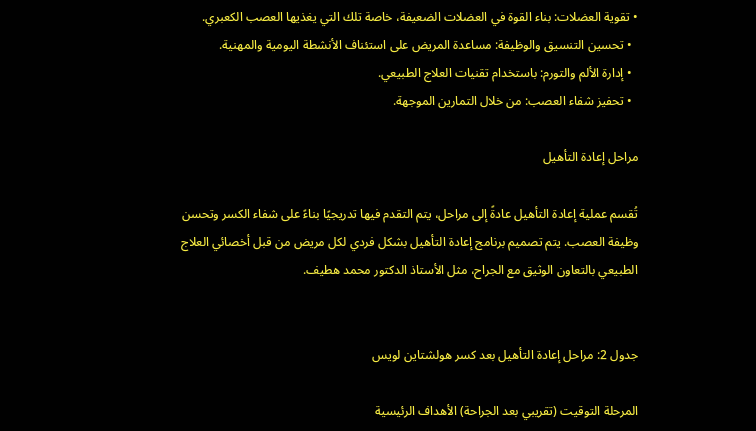• تقوية العضلات: بناء القوة في العضلات الضعيفة، خاصة تلك التي يغذيها العصب الكعبري.
  • تحسين التنسيق والوظيفة: مساعدة المريض على استئناف الأنشطة اليومية والمهنية.
  • إدارة الألم والتورم: باستخدام تقنيات العلاج الطبيعي.
  • تحفيز شفاء العصب: من خلال التمارين الموجهة.

مراحل إعادة التأهيل

تُقسم عملية إعادة التأهيل عادةً إلى مراحل، يتم التقدم فيها تدريجيًا بناءً على شفاء الكسر وتحسن وظيفة العصب. يتم تصميم برنامج إعادة التأهيل بشكل فردي لكل مريض من قبل أخصائي العلاج الطبيعي بالتعاون الوثيق مع الجراح، مثل الأستاذ الدكتور محمد هطيف.


جدول 2: مراحل إعادة التأهيل بعد كسر هولشتاين لويس

المرحلة التوقيت (تقريبي بعد الجراحة) الأهداف الرئيسية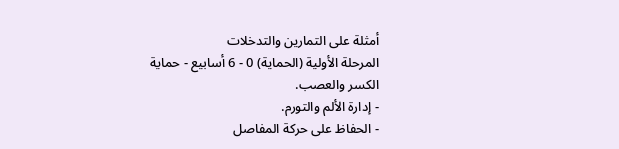أمثلة على التمارين والتدخلات
المرحلة الأولية (الحماية) 0 - 6 أسابيع - حماية الكسر والعصب.
- إدارة الألم والتورم.
- الحفاظ على حركة المفاصل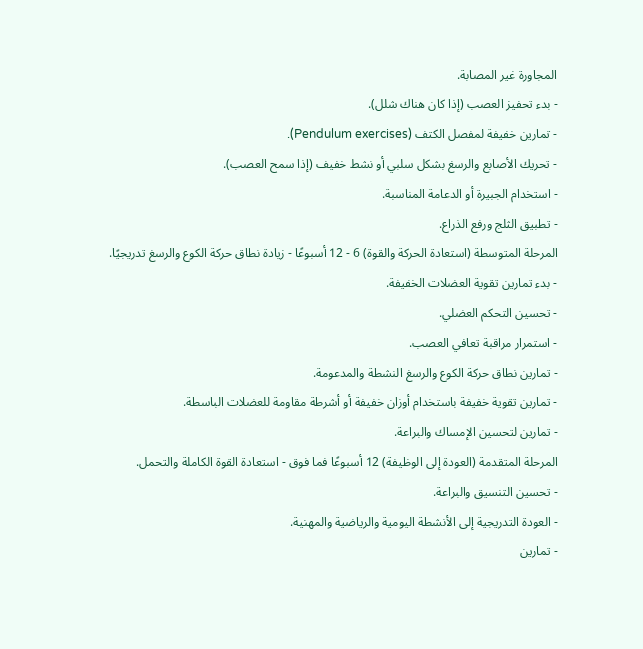المجاورة غير المصابة.
- بدء تحفيز العصب (إذا كان هناك شلل).
- تمارين خفيفة لمفصل الكتف (Pendulum exercises).
- تحريك الأصابع والرسغ بشكل سلبي أو نشط خفيف (إذا سمح العصب).
- استخدام الجبيرة أو الدعامة المناسبة.
- تطبيق الثلج ورفع الذراع.
المرحلة المتوسطة (استعادة الحركة والقوة) 6 - 12 أسبوعًا - زيادة نطاق حركة الكوع والرسغ تدريجيًا.
- بدء تمارين تقوية العضلات الخفيفة.
- تحسين التحكم العضلي.
- استمرار مراقبة تعافي العصب.
- تمارين نطاق حركة الكوع والرسغ النشطة والمدعومة.
- تمارين تقوية خفيفة باستخدام أوزان خفيفة أو أشرطة مقاومة للعضلات الباسطة.
- تمارين لتحسين الإمساك والبراعة.
المرحلة المتقدمة (العودة إلى الوظيفة) 12 أسبوعًا فما فوق - استعادة القوة الكاملة والتحمل.
- تحسين التنسيق والبراعة.
- العودة التدريجية إلى الأنشطة اليومية والرياضية والمهنية.
- تمارين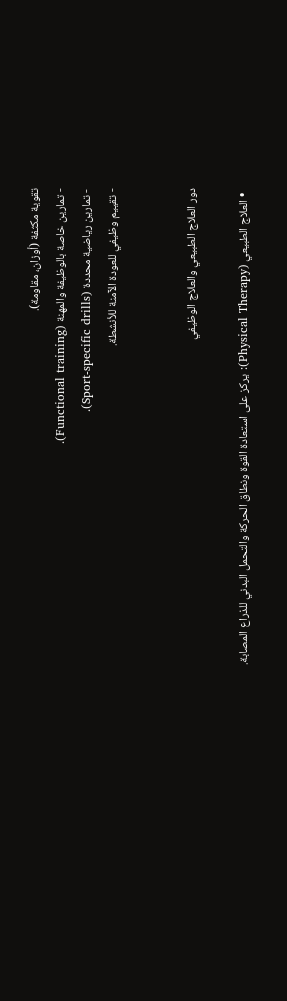تقوية مكثفة (أوزان، مقاومة).
- تمارين خاصة بالوظيفة والمهنة (Functional training).
- تمارين رياضية محددة (Sport-specific drills).
- تقييم وظيفي للعودة الآمنة للأنشطة.


دور العلاج الطبيعي والعلاج الوظيفي

  • العلاج الطبيعي (Physical Therapy): يركز على استعادة القوة ونطاق الحركة والتحمل البدني للذراع المصابة.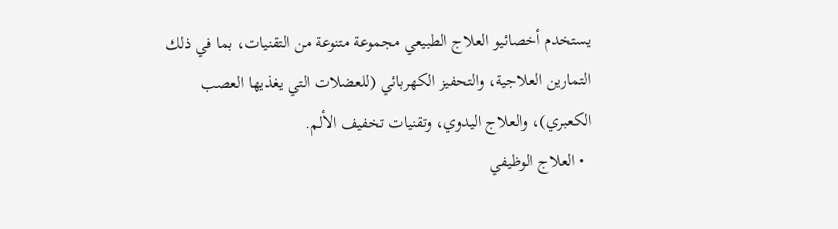يستخدم أخصائيو العلاج الطبيعي مجموعة متنوعة من التقنيات، بما في ذلك التمارين العلاجية، والتحفيز الكهربائي (للعضلات التي يغذيها العصب الكعبري)، والعلاج اليدوي، وتقنيات تخفيف الألم.
  • العلاج الوظيفي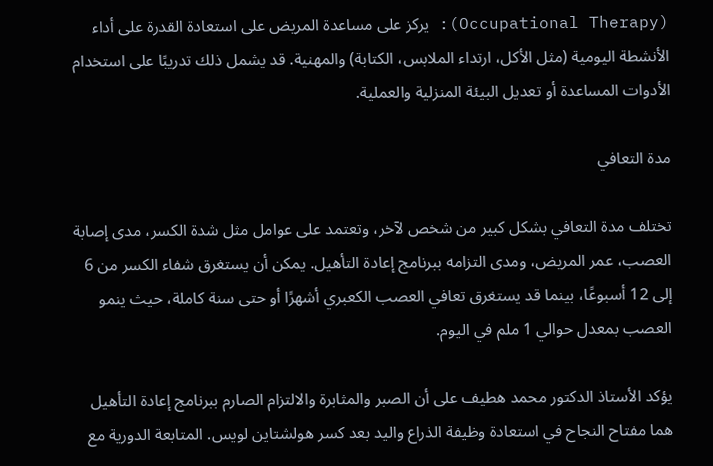(Occupational Therapy): يركز على مساعدة المريض على استعادة القدرة على أداء الأنشطة اليومية (مثل الأكل، ارتداء الملابس، الكتابة) والمهنية. قد يشمل ذلك تدريبًا على استخدام الأدوات المساعدة أو تعديل البيئة المنزلية والعملية.

مدة التعافي

تختلف مدة التعافي بشكل كبير من شخص لآخر، وتعتمد على عوامل مثل شدة الكسر، مدى إصابة العصب، عمر المريض، ومدى التزامه ببرنامج إعادة التأهيل. يمكن أن يستغرق شفاء الكسر من 6 إلى 12 أسبوعًا، بينما قد يستغرق تعافي العصب الكعبري أشهرًا أو حتى سنة كاملة، حيث ينمو العصب بمعدل حوالي 1 ملم في اليوم.

يؤكد الأستاذ الدكتور محمد هطيف على أن الصبر والمثابرة والالتزام الصارم ببرنامج إعادة التأهيل هما مفتاح النجاح في استعادة وظيفة الذراع واليد بعد كسر هولشتاين لويس. المتابعة الدورية مع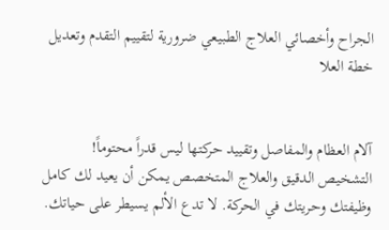الجراح وأخصائي العلاج الطبيعي ضرورية لتقييم التقدم وتعديل خطة العلا


آلام العظام والمفاصل وتقييد حركتها ليس قدراً محتوماً! التشخيص الدقيق والعلاج المتخصص يمكن أن يعيد لك كامل وظيفتك وحريتك في الحركة. لا تدع الألم يسيطر على حياتك.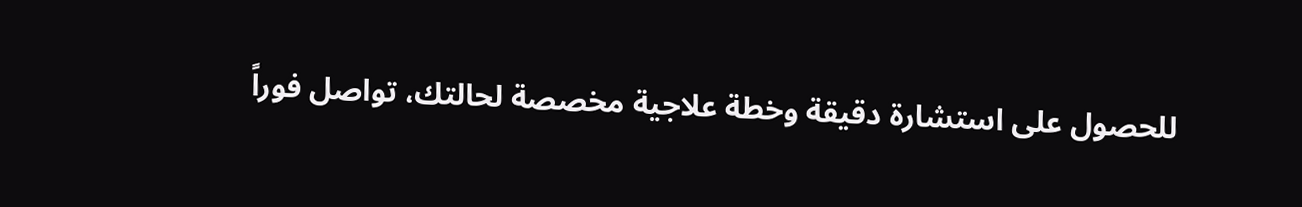للحصول على استشارة دقيقة وخطة علاجية مخصصة لحالتك، تواصل فوراً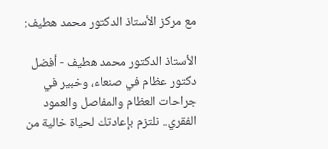مع مركز الأستاذ الدكتور محمد هطيف:

الأستاذ الدكتور محمد هطيف - أفضل دكتور عظام في صنعاء، وخبير في جراحات العظام والمفاصل والعمود الفقري.. نلتزم بإعادتك لحياة خالية من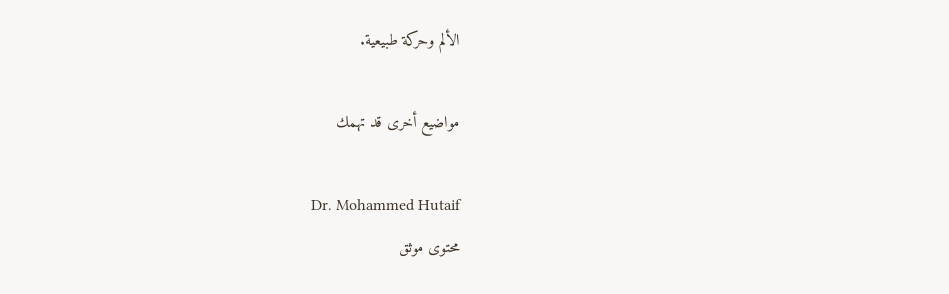الألم وحركة طبيعية.

مواضيع أخرى قد تهمك

Dr. Mohammed Hutaif
محتوى موثق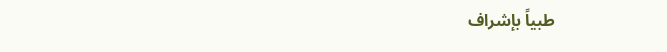طبياً بإشراف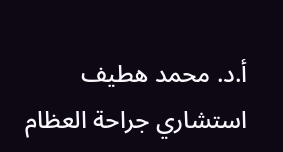أ.د. محمد هطيف
استشاري جراحة العظام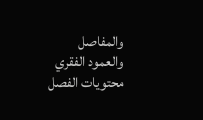والمفاصل والعمود الفقري
محتويات الفصل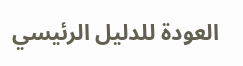العودة للدليل الرئيسي